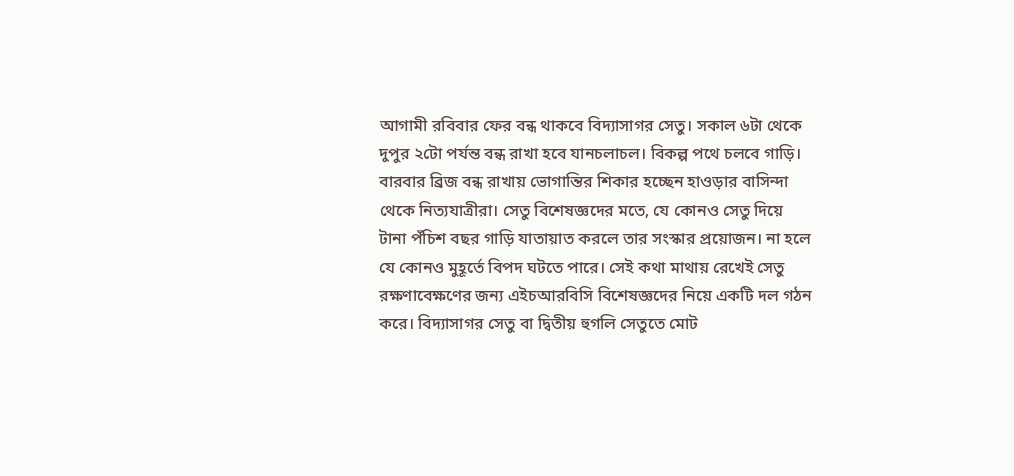আগামী রবিবার ফের বন্ধ থাকবে বিদ্যাসাগর সেতু। সকাল ৬টা থেকে দুপুর ২টো পর্যন্ত বন্ধ রাখা হবে যানচলাচল। বিকল্প পথে চলবে গাড়ি। বারবার ব্রিজ বন্ধ রাখায় ভোগান্তির শিকার হচ্ছেন হাওড়ার বাসিন্দা থেকে নিত্যযাত্রীরা। সেতু বিশেষজ্ঞদের মতে, যে কোনও সেতু দিয়ে টানা পঁচিশ বছর গাড়ি যাতায়াত করলে তার সংস্কার প্রয়োজন। না হলে যে কোনও মুহূর্তে বিপদ ঘটতে পারে। সেই কথা মাথায় রেখেই সেতু রক্ষণাবেক্ষণের জন্য এইচআরবিসি বিশেষজ্ঞদের নিয়ে একটি দল গঠন করে। বিদ্যাসাগর সেতু বা দ্বিতীয় হুগলি সেতুতে মোট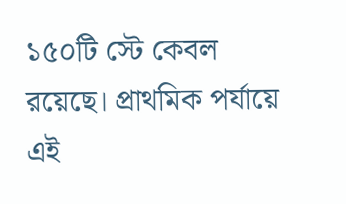১৫০টি স্টে কেবল রয়েছে। প্রাথমিক পর্যায়ে এই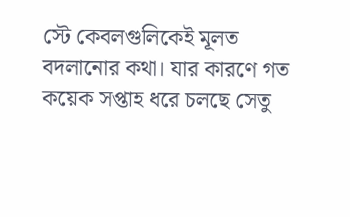স্টে কেবলগুলিকেই মূলত বদলানোর কথা। যার কারণে গত কয়েক সপ্তাহ ধরে চলছে সেতু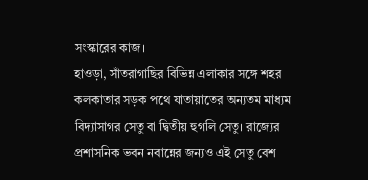সংস্কারের কাজ।
হাওড়া, সাঁতরাগাছির বিভিন্ন এলাকার সঙ্গে শহর কলকাতার সড়ক পথে যাতায়াতের অন্যতম মাধ্যম বিদ্যাসাগর সেতু বা দ্বিতীয় হুগলি সেতু। রাজ্যের প্রশাসনিক ভবন নবান্নের জন্যও এই সেতু বেশ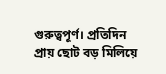গুরুত্বপূর্ণ। প্রতিদিন প্রায় ছোট বড় মিলিয়ে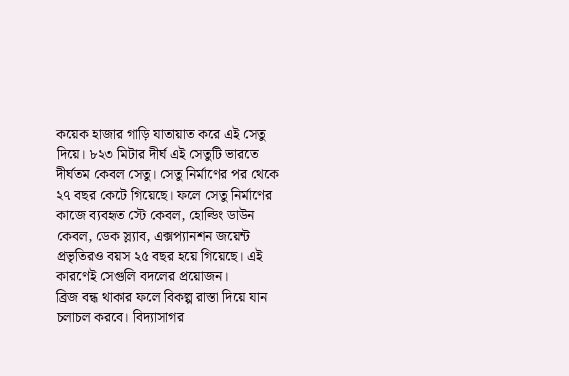কয়েক হাজার গাড়ি যাতায়াত করে এই সেতু দিয়ে। ৮২৩ মিটার দীর্ঘ এই সেতুটি ভারতে দীর্ঘতম কেবল সেতু। সেতু নির্মাণের পর থেকে ২৭ বছর কেটে গিয়েছে। ফলে সেতু নির্মাণের কাজে ব্যবহৃত স্টে কেবল, হোল্ডিং ডাউন কেবল, ডেক স্ল্যাব, এক্সপ্যানশন জয়েন্ট প্রভৃতিরও বয়স ২৫ বছর হয়ে গিয়েছে। এই কারণেই সেগুলি বদলের প্রয়োজন।
ব্রিজ বন্ধ থাকার ফলে বিকল্প রাস্তা দিয়ে যান চলাচল করবে। বিদ্যাসাগর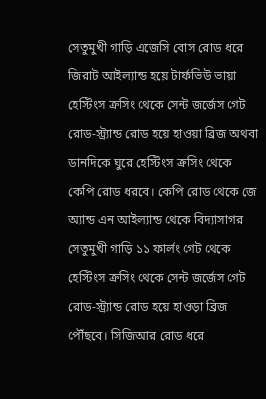সেতুমুখী গাড়ি এজেসি বোস রোড ধরে জিরাট আইল্যান্ড হয়ে টার্ফভিউ ভায়া হেস্টিংস ক্রসিং থেকে সেন্ট জর্জেস গেট রোড-স্ট্র্যান্ড রোড হয়ে হাওয়া ব্রিজ অথবা ডানদিকে ঘুরে হেস্টিংস ক্রসিং থেকে কেপি রোড ধরবে। কেপি রোড থেকে জে অ্যান্ড এন আইল্যান্ড থেকে বিদ্যাসাগর সেতুমুখী গাড়ি ১১ ফার্লং গেট থেকে হেস্টিংস ক্রসিং থেকে সেন্ট জর্জেস গেট রোড-স্ট্র্যান্ড রোড হয়ে হাওড়া ব্রিজ পৌঁছবে। সিজিআর রোড ধরে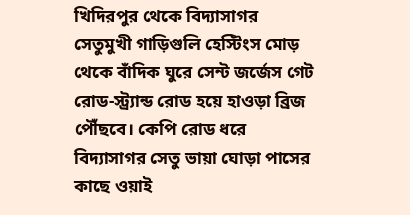খিদিরপুর থেকে বিদ্যাসাগর সেতুমুখী গাড়িগুলি হেস্টিংস মোড় থেকে বাঁদিক ঘুরে সেন্ট জর্জেস গেট রোড-স্ট্র্যান্ড রোড হয়ে হাওড়া ব্রিজ পৌঁছবে। কেপি রোড ধরে বিদ্যাসাগর সেতু ভায়া ঘোড়া পাসের কাছে ওয়াই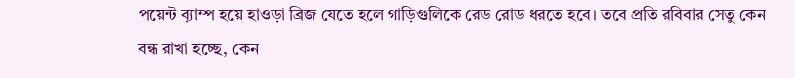পয়েন্ট ব়্যাম্প হয়ে হাওড়া ব্রিজ যেতে হলে গাড়িগুলিকে রেড রোড ধরতে হবে। তবে প্রতি রবিবার সেতু কেন বন্ধ রাখা হচ্ছে, কেন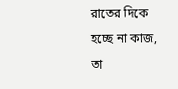রাতের দিকে হচ্ছে না কাজ, তা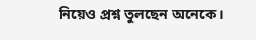নিয়েও প্রশ্ন তুলছেন অনেকে।